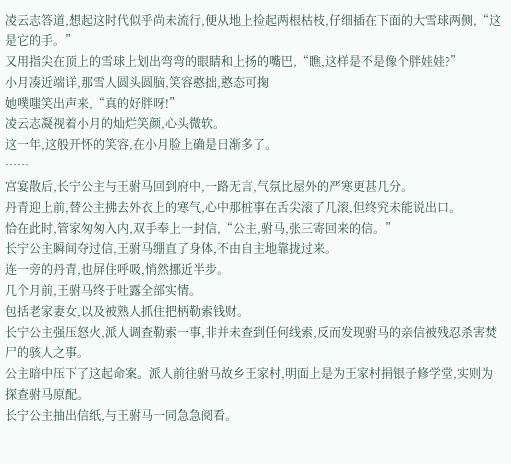凌云志答道,想起这时代似乎尚未流行,便从地上捡起两根枯枝,仔细插在下面的大雪球两侧,“这是它的手。”
又用指尖在顶上的雪球上划出弯弯的眼睛和上扬的嘴巴,“瞧,这样是不是像个胖娃娃?”
小月凑近端详,那雪人圆头圆脑,笑容憨拙,憨态可掬
她噗嗤笑出声来,“真的好胖呀!”
凌云志凝视着小月的灿烂笑颜,心头微软。
这一年,这般开怀的笑容,在小月脸上确是日渐多了。
……
宫宴散后,长宁公主与王驸马回到府中,一路无言,气氛比屋外的严寒更甚几分。
丹青迎上前,替公主拂去外衣上的寒气,心中那桩事在舌尖滚了几滚,但终究未能说出口。
恰在此时,管家匆匆入内,双手奉上一封信,“公主,驸马,张三寄回来的信。”
长宁公主瞬间夺过信,王驸马绷直了身体,不由自主地靠拢过来。
连一旁的丹青,也屏住呼吸,悄然挪近半步。
几个月前,王驸马终于吐露全部实情。
包括老家妻女,以及被熟人抓住把柄勒索钱财。
长宁公主强压怒火,派人调查勒索一事,非并未查到任何线索,反而发现驸马的亲信被残忍杀害焚尸的骇人之事。
公主暗中压下了这起命案。派人前往驸马故乡王家村,明面上是为王家村捐银子修学堂,实则为探查驸马原配。
长宁公主抽出信纸,与王驸马一同急急阅看。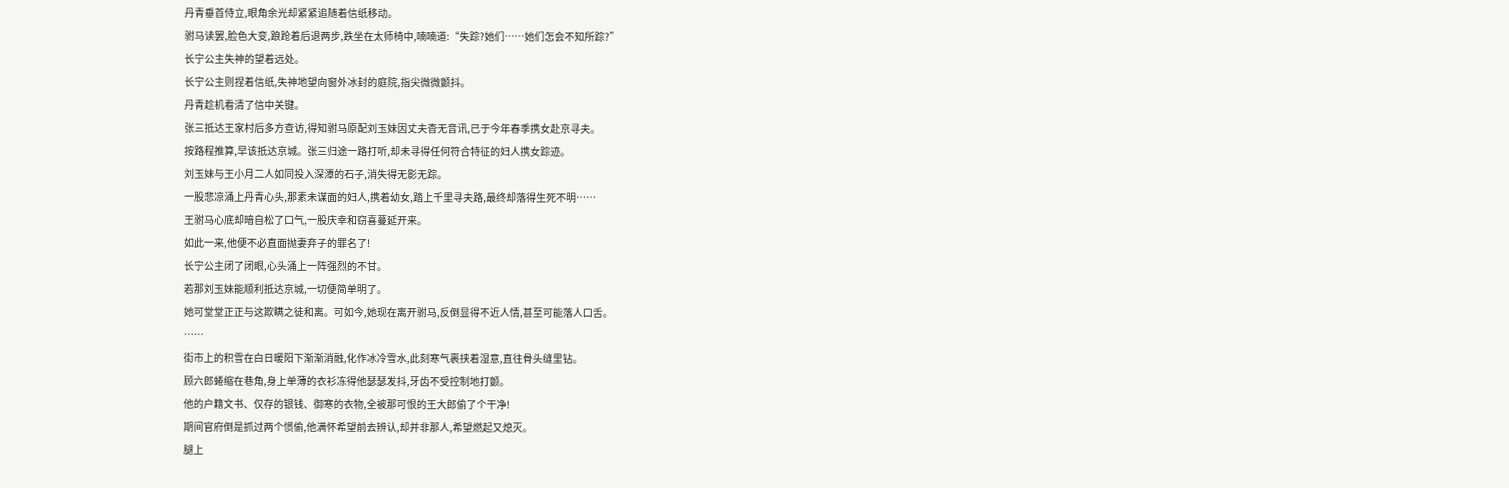丹青垂首侍立,眼角余光却紧紧追随着信纸移动。
驸马读罢,脸色大变,踉跄着后退两步,跌坐在太师椅中,喃喃道:“失踪?她们……她们怎会不知所踪?”
长宁公主失神的望着远处。
长宁公主则捏着信纸,失神地望向窗外冰封的庭院,指尖微微颤抖。
丹青趁机看清了信中关键。
张三抵达王家村后多方查访,得知驸马原配刘玉妹因丈夫杳无音讯,已于今年春季携女赴京寻夫。
按路程推算,早该抵达京城。张三归途一路打听,却未寻得任何符合特征的妇人携女踪迹。
刘玉妹与王小月二人如同投入深潭的石子,消失得无影无踪。
一股悲凉涌上丹青心头,那素未谋面的妇人,携着幼女,踏上千里寻夫路,最终却落得生死不明……
王驸马心底却暗自松了口气,一股庆幸和窃喜蔓延开来。
如此一来,他便不必直面抛妻弃子的罪名了!
长宁公主闭了闭眼,心头涌上一阵强烈的不甘。
若那刘玉妹能顺利抵达京城,一切便简单明了。
她可堂堂正正与这欺瞒之徒和离。可如今,她现在离开驸马,反倒显得不近人情,甚至可能落人口舌。
……
街市上的积雪在白日暖阳下渐渐消融,化作冰冷雪水,此刻寒气裹挟着湿意,直往骨头缝里钻。
顾六郎蜷缩在巷角,身上单薄的衣衫冻得他瑟瑟发抖,牙齿不受控制地打颤。
他的户籍文书、仅存的银钱、御寒的衣物,全被那可恨的王大郎偷了个干净!
期间官府倒是抓过两个惯偷,他满怀希望前去辨认,却并非那人,希望燃起又熄灭。
腿上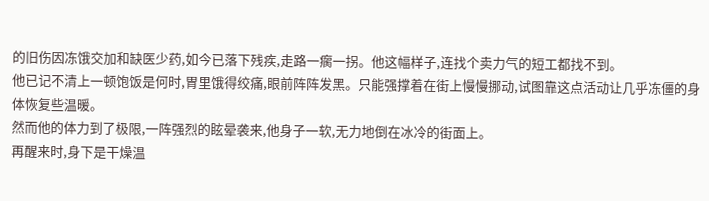的旧伤因冻饿交加和缺医少药,如今已落下残疾,走路一瘸一拐。他这幅样子,连找个卖力气的短工都找不到。
他已记不清上一顿饱饭是何时,胃里饿得绞痛,眼前阵阵发黑。只能强撑着在街上慢慢挪动,试图靠这点活动让几乎冻僵的身体恢复些温暖。
然而他的体力到了极限,一阵强烈的眩晕袭来,他身子一软,无力地倒在冰冷的街面上。
再醒来时,身下是干燥温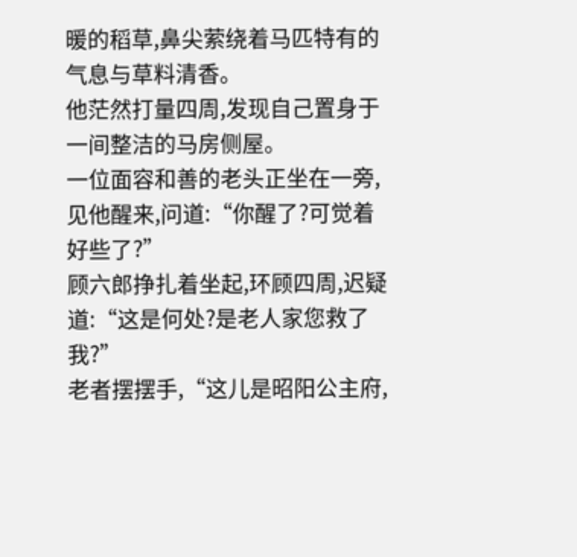暖的稻草,鼻尖萦绕着马匹特有的气息与草料清香。
他茫然打量四周,发现自己置身于一间整洁的马房侧屋。
一位面容和善的老头正坐在一旁,见他醒来,问道:“你醒了?可觉着好些了?”
顾六郎挣扎着坐起,环顾四周,迟疑道:“这是何处?是老人家您救了我?”
老者摆摆手,“这儿是昭阳公主府,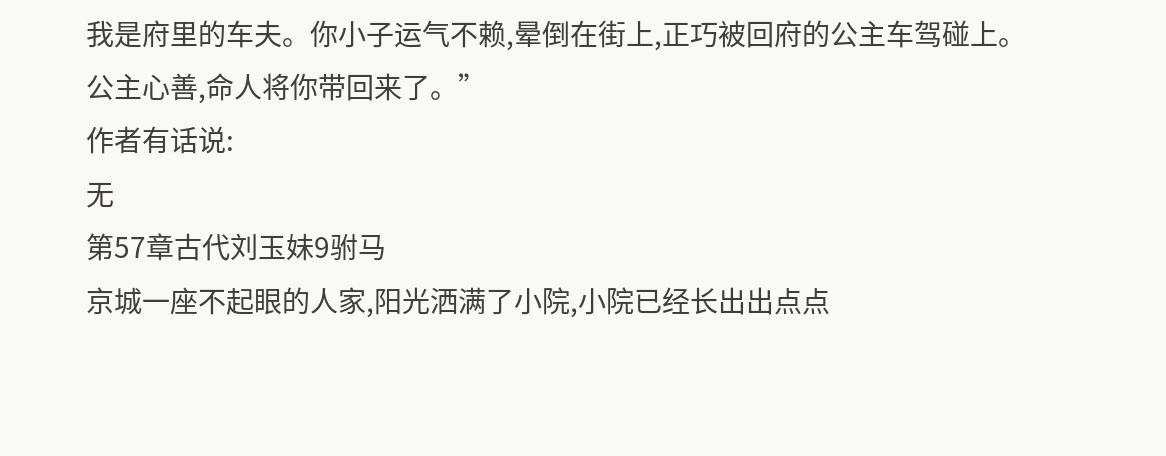我是府里的车夫。你小子运气不赖,晕倒在街上,正巧被回府的公主车驾碰上。公主心善,命人将你带回来了。”
作者有话说:
无
第57章古代刘玉妹9驸马
京城一座不起眼的人家,阳光洒满了小院,小院已经长出出点点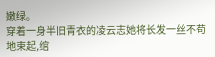嫩绿。
穿着一身半旧青衣的凌云志她将长发一丝不苟地束起,绾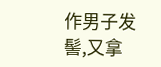作男子发髻,又拿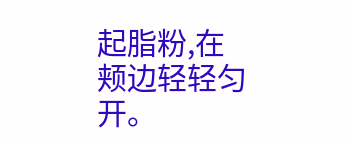起脂粉,在颊边轻轻匀开。